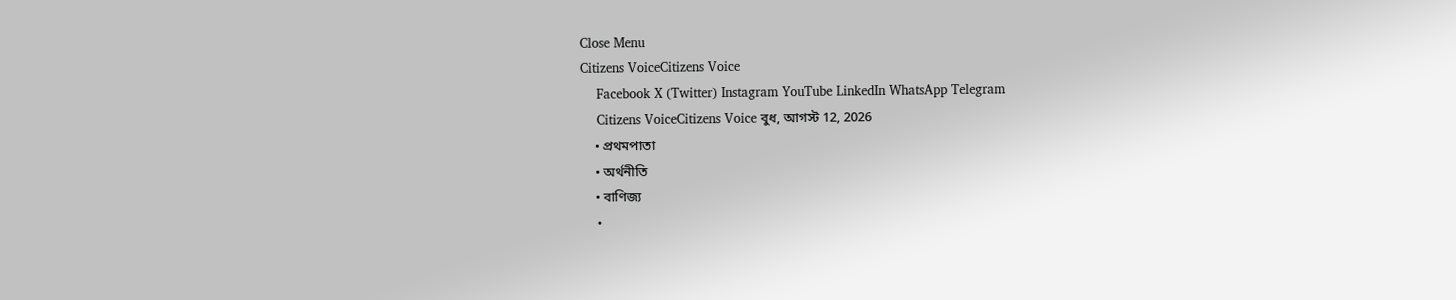Close Menu
Citizens VoiceCitizens Voice
    Facebook X (Twitter) Instagram YouTube LinkedIn WhatsApp Telegram
    Citizens VoiceCitizens Voice বুধ, আগস্ট 12, 2026
    • প্রথমপাতা
    • অর্থনীতি
    • বাণিজ্য
    •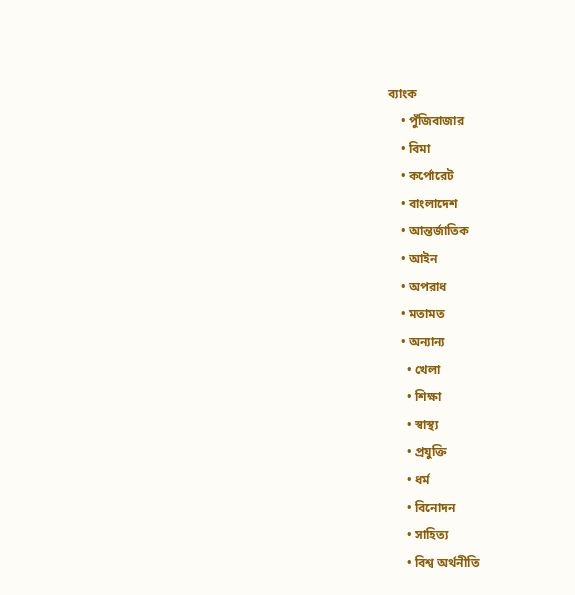ব্যাংক
    • পুঁজিবাজার
    • বিমা
    • কর্পোরেট
    • বাংলাদেশ
    • আন্তর্জাতিক
    • আইন
    • অপরাধ
    • মতামত
    • অন্যান্য
      • খেলা
      • শিক্ষা
      • স্বাস্থ্য
      • প্রযুক্তি
      • ধর্ম
      • বিনোদন
      • সাহিত্য
      • বিশ্ব অর্থনীতি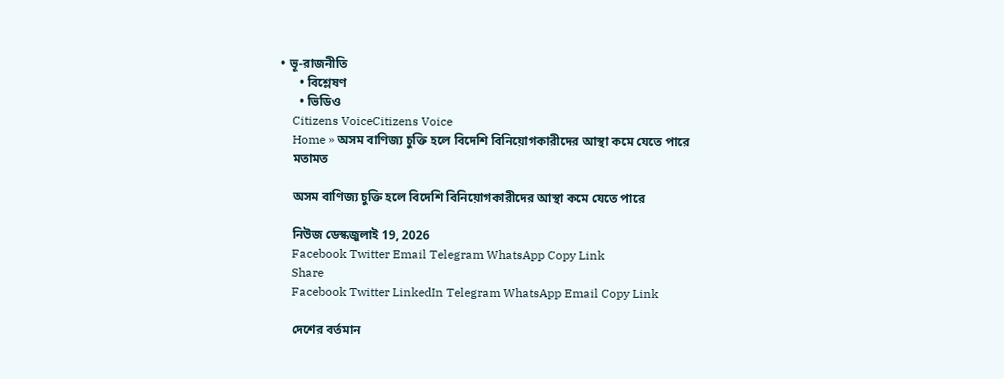• ভূ-রাজনীতি
      • বিশ্লেষণ
      • ভিডিও
    Citizens VoiceCitizens Voice
    Home » অসম বাণিজ্য চুক্তি হলে বিদেশি বিনিয়োগকারীদের আস্থা কমে যেতে পারে
    মতামত

    অসম বাণিজ্য চুক্তি হলে বিদেশি বিনিয়োগকারীদের আস্থা কমে যেতে পারে

    নিউজ ডেস্কজুলাই 19, 2026
    Facebook Twitter Email Telegram WhatsApp Copy Link
    Share
    Facebook Twitter LinkedIn Telegram WhatsApp Email Copy Link

    দেশের বর্তমান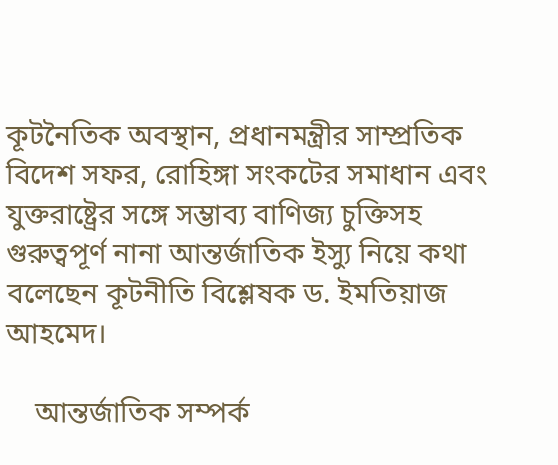কূটনৈতিক অবস্থান, প্রধানমন্ত্রীর সাম্প্রতিক বিদেশ সফর, রোহিঙ্গা সংকটের সমাধান এবং যুক্তরাষ্ট্রের সঙ্গে সম্ভাব্য বাণিজ্য চুক্তিসহ গুরুত্বপূর্ণ নানা আন্তর্জাতিক ইস্যু নিয়ে কথা বলেছেন কূটনীতি বিশ্লেষক ড. ইমতিয়াজ আহমেদ।

    আন্তর্জাতিক সম্পর্ক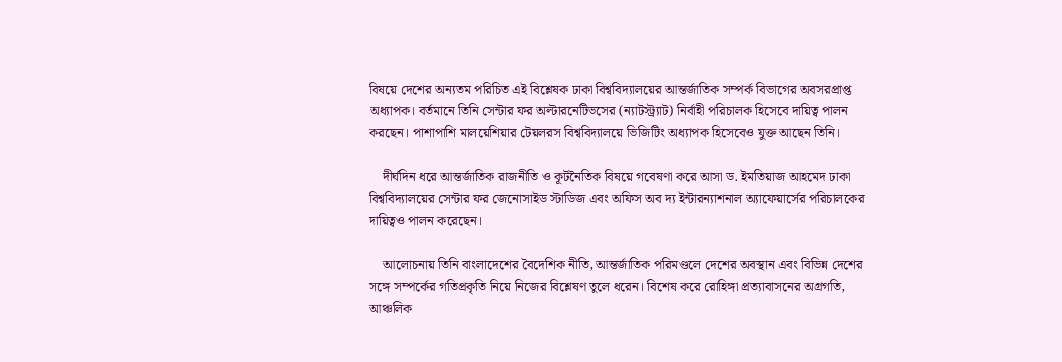বিষয়ে দেশের অন্যতম পরিচিত এই বিশ্লেষক ঢাকা বিশ্ববিদ্যালয়ের আন্তর্জাতিক সম্পর্ক বিভাগের অবসরপ্রাপ্ত অধ্যাপক। বর্তমানে তিনি সেন্টার ফর অল্টারনেটিভসের (ন্যাটস্ট্র্যাট) নির্বাহী পরিচালক হিসেবে দায়িত্ব পালন করছেন। পাশাপাশি মালয়েশিয়ার টেয়লরস বিশ্ববিদ্যালয়ে ভিজিটিং অধ্যাপক হিসেবেও যুক্ত আছেন তিনি।

    দীর্ঘদিন ধরে আন্তর্জাতিক রাজনীতি ও কূটনৈতিক বিষয়ে গবেষণা করে আসা ড. ইমতিয়াজ আহমেদ ঢাকা বিশ্ববিদ্যালয়ের সেন্টার ফর জেনোসাইড স্টাডিজ এবং অফিস অব দ্য ইন্টারন্যাশনাল অ্যাফেয়ার্সের পরিচালকের দায়িত্বও পালন করেছেন।

    আলোচনায় তিনি বাংলাদেশের বৈদেশিক নীতি, আন্তর্জাতিক পরিমণ্ডলে দেশের অবস্থান এবং বিভিন্ন দেশের সঙ্গে সম্পর্কের গতিপ্রকৃতি নিয়ে নিজের বিশ্লেষণ তুলে ধরেন। বিশেষ করে রোহিঙ্গা প্রত্যাবাসনের অগ্রগতি, আঞ্চলিক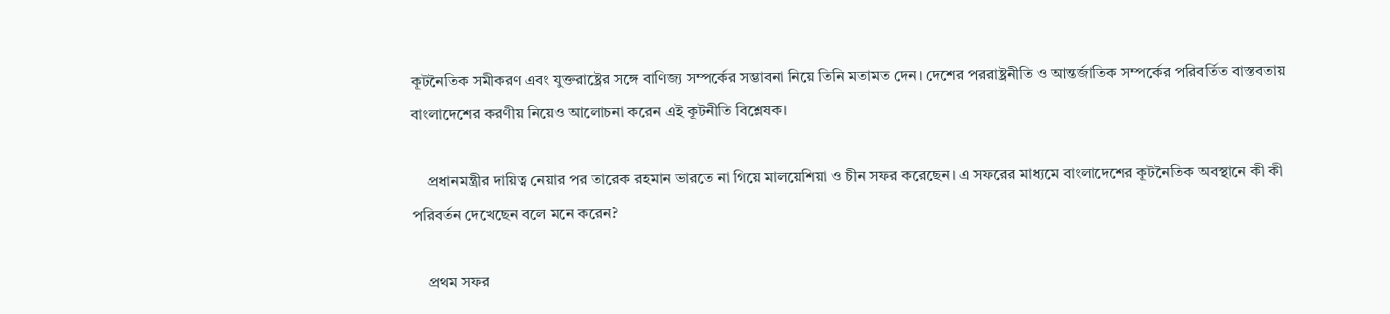কূটনৈতিক সমীকরণ এবং যুক্তরাষ্ট্রের সঙ্গে বাণিজ্য সম্পর্কের সম্ভাবনা নিয়ে তিনি মতামত দেন। দেশের পররাষ্ট্রনীতি ও আন্তর্জাতিক সম্পর্কের পরিবর্তিত বাস্তবতায় বাংলাদেশের করণীয় নিয়েও আলোচনা করেন এই কূটনীতি বিশ্লেষক।

    প্রধানমন্ত্রীর দায়িত্ব নেয়ার পর তারেক রহমান ভারতে না গিয়ে মালয়েশিয়া ও চীন সফর করেছেন। এ সফরের মাধ্যমে বাংলাদেশের কূটনৈতিক অবস্থানে কী কী পরিবর্তন দেখেছেন বলে মনে করেন?

    প্রথম সফর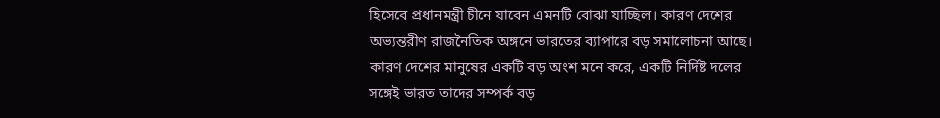হিসেবে প্রধানমন্ত্রী চীনে যাবেন এমনটি বোঝা যাচ্ছিল। কারণ দেশের অভ্যন্তরীণ রাজনৈতিক অঙ্গনে ভারতের ব্যাপারে বড় সমালোচনা আছে। কারণ দেশের মানুষের একটি বড় অংশ মনে করে, একটি নির্দিষ্ট দলের সঙ্গেই ভারত তাদের সম্পর্ক বড়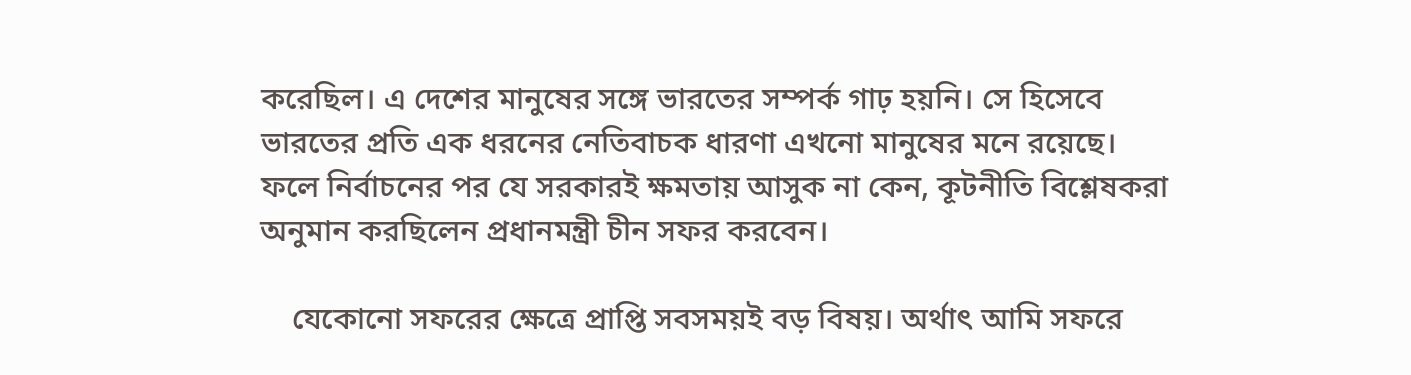করেছিল। এ দেশের মানুষের সঙ্গে ভারতের সম্পর্ক গাঢ় হয়নি। সে হিসেবে ভারতের প্রতি এক ধরনের নেতিবাচক ধারণা এখনো মানুষের মনে রয়েছে। ফলে নির্বাচনের পর যে সরকারই ক্ষমতায় আসুক না কেন, কূটনীতি বিশ্লেষকরা অনুমান করছিলেন প্রধানমন্ত্রী চীন সফর করবেন।

    যেকোনো সফরের ক্ষেত্রে প্রাপ্তি সবসময়ই বড় বিষয়। অর্থাৎ আমি সফরে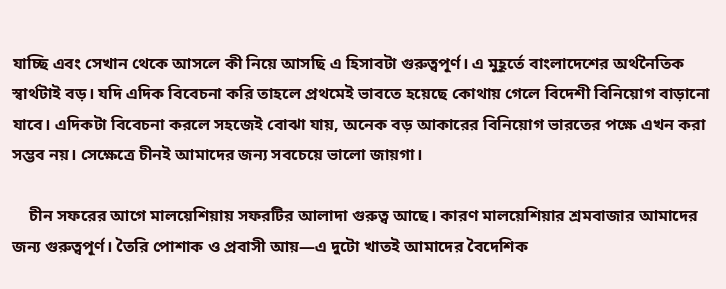যাচ্ছি এবং সেখান থেকে আসলে কী নিয়ে আসছি এ হিসাবটা গুরুত্বপূর্ণ। এ মুহূর্তে বাংলাদেশের অর্থনৈতিক স্বার্থটাই বড়। যদি এদিক বিবেচনা করি তাহলে প্রথমেই ভাবতে হয়েছে কোথায় গেলে বিদেশী বিনিয়োগ বাড়ানো যাবে। এদিকটা বিবেচনা করলে সহজেই বোঝা যায়, অনেক বড় আকারের বিনিয়োগ ভারতের পক্ষে এখন করা সম্ভব নয়। সেক্ষেত্রে চীনই আমাদের জন্য সবচেয়ে ভালো জায়গা।

    চীন সফরের আগে মালয়েশিয়ায় সফরটির আলাদা গুরুত্ব আছে। কারণ মালয়েশিয়ার শ্রমবাজার আমাদের জন্য গুরুত্বপূর্ণ। তৈরি পোশাক ও প্রবাসী আয়—এ দুটো খাতই আমাদের বৈদেশিক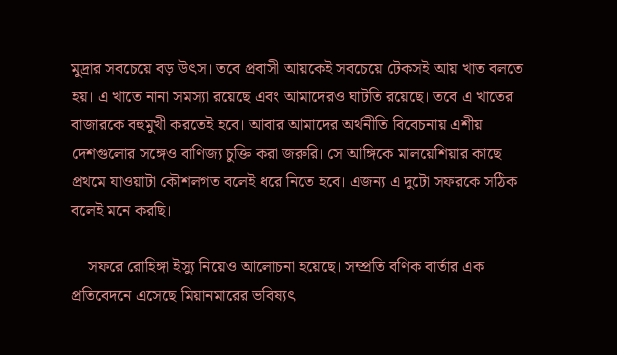মুদ্রার সবচেয়ে বড় উৎস। তবে প্রবাসী আয়কেই সবচেয়ে টেকসই আয় খাত বলতে হয়। এ খাতে নানা সমস্যা রয়েছে এবং আমাদেরও ঘাটতি রয়েছে। তবে এ খাতের বাজারকে বহুমুখী করতেই হবে। আবার আমাদের অর্থনীতি বিবেচনায় এশীয় দেশগুলোর সঙ্গেও বাণিজ্য চুক্তি করা জরুরি। সে আঙ্গিকে মালয়েশিয়ার কাছে প্রথমে যাওয়াটা কৌশলগত বলেই ধরে নিতে হবে। এজন্য এ দুটো সফরকে সঠিক বলেই মনে করছি।

    সফরে রোহিঙ্গা ইস্যু নিয়েও আলোচনা হয়েছে। সম্প্রতি বণিক বার্তার এক প্রতিবেদনে এসেছে মিয়ানমারের ভবিষ্যৎ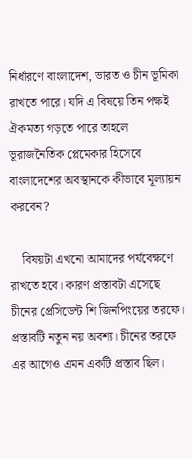নির্ধারণে বাংলাদেশ, ভারত ও চীন ভূমিকা রাখতে পারে। যদি এ বিষয়ে তিন পক্ষই ঐকমত্য গড়তে পারে তাহলে ভূরাজনৈতিক প্লেমেকার হিসেবে বাংলাদেশের অবস্থানকে কীভাবে মূল্যায়ন করবেন?

    বিষয়টা এখনো আমাদের পর্যবেক্ষণে রাখতে হবে। কারণ প্রস্তাবটা এসেছে চীনের প্রেসিডেন্ট শি জিনপিংয়ের তরফে। প্রস্তাবটি নতুন নয় অবশ্য। চীনের তরফে এর আগেও এমন একটি প্রস্তাব ছিল।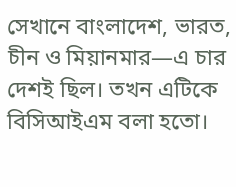সেখানে বাংলাদেশ, ভারত, চীন ও মিয়ানমার—এ চার দেশই ছিল। তখন এটিকে বিসিআইএম বলা হতো।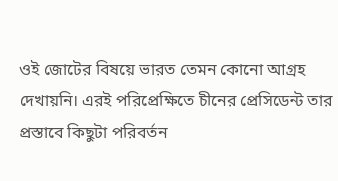ওই জোটের বিষয়ে ভারত তেমন কোনো আগ্রহ দেখায়নি। এরই পরিপ্রেক্ষিতে চীনের প্রেসিডেন্ট তার প্রস্তাবে কিছুটা পরিবর্তন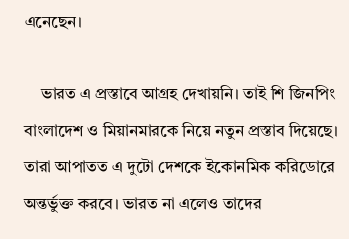এনেছেন।

    ভারত এ প্রস্তাবে আগ্রহ দেখায়নি। তাই শি জিনপিং বাংলাদেশ ও মিয়ানমারকে নিয়ে নতুন প্রস্তাব দিয়েছে। তারা আপাতত এ দুটো দেশকে ইকোনমিক করিডোরে অন্তর্ভুক্ত করবে। ভারত না এলেও তাদের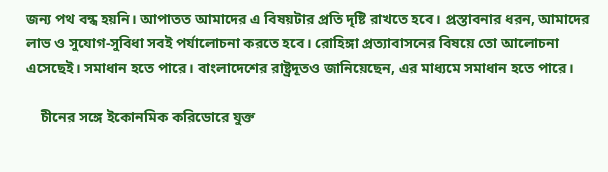জন্য পথ বন্ধ হয়নি। আপাতত আমাদের এ বিষয়টার প্রতি দৃষ্টি রাখতে হবে। প্রস্তাবনার ধরন, আমাদের লাভ ও সুযোগ-সুবিধা সবই পর্যালোচনা করতে হবে। রোহিঙ্গা প্রত্যাবাসনের বিষয়ে তো আলোচনা এসেছেই। সমাধান হতে পারে। বাংলাদেশের রাষ্ট্রদূতও জানিয়েছেন, এর মাধ্যমে সমাধান হতে পারে।

    চীনের সঙ্গে ইকোনমিক করিডোরে যুক্ত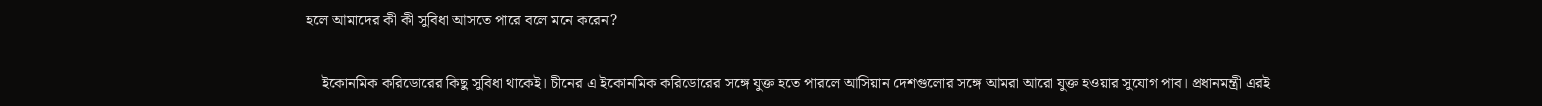হলে আমাদের কী কী সুবিধা আসতে পারে বলে মনে করেন?

    ইকোনমিক করিডোরের কিছু সুবিধা থাকেই। চীনের এ ইকোনমিক করিডোরের সঙ্গে যুক্ত হতে পারলে আসিয়ান দেশগুলোর সঙ্গে আমরা আরো যুক্ত হওয়ার সুযোগ পাব। প্রধানমন্ত্রী এরই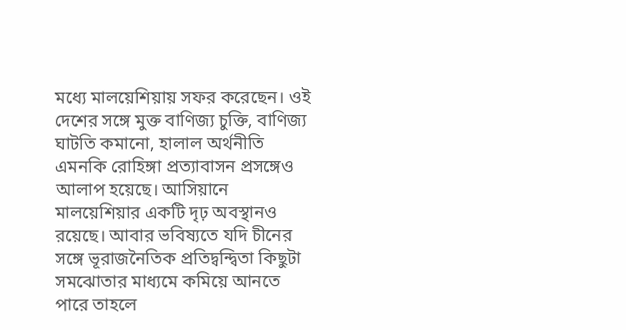মধ্যে মালয়েশিয়ায় সফর করেছেন। ওই দেশের সঙ্গে মুক্ত বাণিজ্য চুক্তি, বাণিজ্য ঘাটতি কমানো, হালাল অর্থনীতি এমনকি রোহিঙ্গা প্রত্যাবাসন প্রসঙ্গেও আলাপ হয়েছে। আসিয়ানে মালয়েশিয়ার একটি দৃঢ় অবস্থানও রয়েছে। আবার ভবিষ্যতে যদি চীনের সঙ্গে ভূরাজনৈতিক প্রতিদ্বন্দ্বিতা কিছুটা সমঝোতার মাধ্যমে কমিয়ে আনতে পারে তাহলে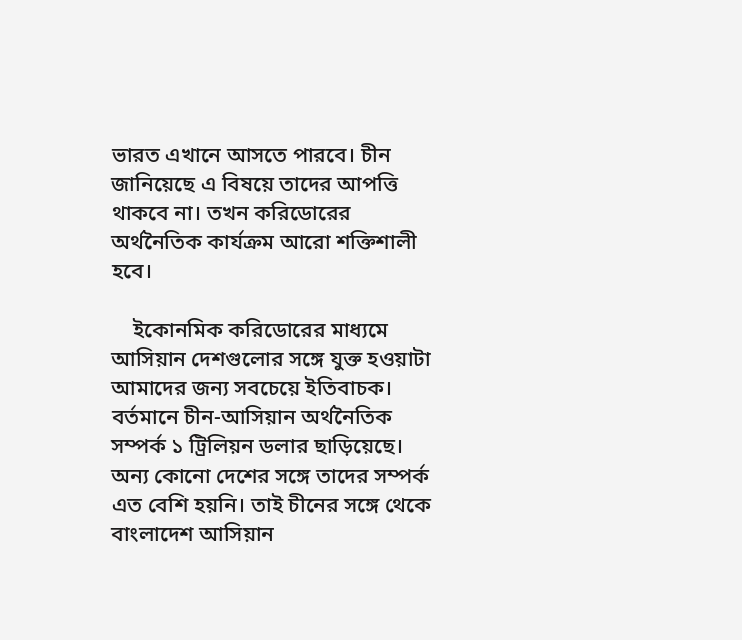ভারত এখানে আসতে পারবে। চীন জানিয়েছে এ বিষয়ে তাদের আপত্তি থাকবে না। তখন করিডোরের অর্থনৈতিক কার্যক্রম আরো শক্তিশালী হবে।

    ইকোনমিক করিডোরের মাধ্যমে আসিয়ান দেশগুলোর সঙ্গে যুক্ত হওয়াটা আমাদের জন্য সবচেয়ে ইতিবাচক। বর্তমানে চীন-আসিয়ান অর্থনৈতিক সম্পর্ক ১ ট্রিলিয়ন ডলার ছাড়িয়েছে। অন্য কোনো দেশের সঙ্গে তাদের সম্পর্ক এত বেশি হয়নি। তাই চীনের সঙ্গে থেকে বাংলাদেশ আসিয়ান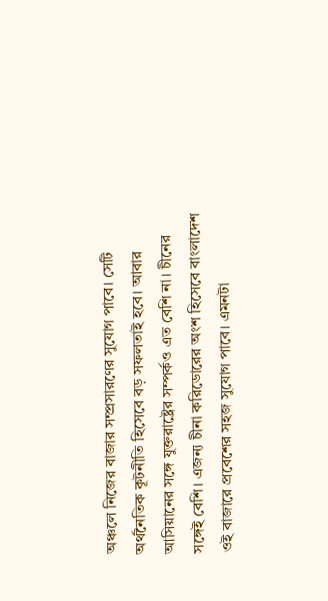অঞ্চলে নিজের বাজার সম্প্রসারণের সুযোগ পাবে। সেটি অর্থনৈতিক কূটনীতি হিসেবে বড় সফলতাই হবে। আবার আসিয়ানের সঙ্গে যুক্তরাষ্ট্রের সম্পর্কও এত বেশি না। চীনের সঙ্গেই বেশি। এজন্য চীনা করিডোরের অংশ হিসেবে বাংলাদেশ ওই বাজারে প্রবেশের সহজ সুযোগ পাবে। এমনটা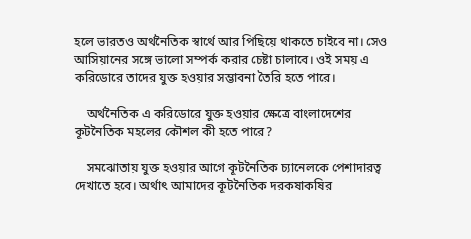হলে ভারতও অর্থনৈতিক স্বার্থে আর পিছিয়ে থাকতে চাইবে না। সেও আসিয়ানের সঙ্গে ভালো সম্পর্ক করার চেষ্টা চালাবে। ওই সময় এ করিডোরে তাদের যুক্ত হওয়ার সম্ভাবনা তৈরি হতে পারে।

    অর্থনৈতিক এ করিডোরে যুক্ত হওয়ার ক্ষেত্রে বাংলাদেশের কূটনৈতিক মহলের কৌশল কী হতে পারে?

    সমঝোতায় যুক্ত হওয়ার আগে কূটনৈতিক চ্যানেলকে পেশাদারত্ব দেখাতে হবে। অর্থাৎ আমাদের কূটনৈতিক দরকষাকষির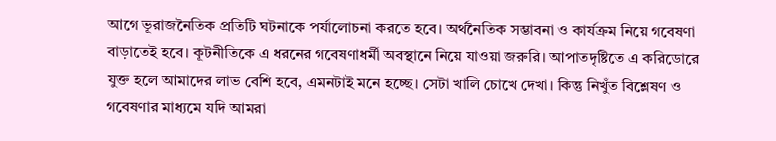আগে ভূরাজনৈতিক প্রতিটি ঘটনাকে পর্যালোচনা করতে হবে। অর্থনৈতিক সম্ভাবনা ও কার্যক্রম নিয়ে গবেষণা বাড়াতেই হবে। কূটনীতিকে এ ধরনের গবেষণাধর্মী অবস্থানে নিয়ে যাওয়া জরুরি। আপাতদৃষ্টিতে এ করিডোরে যুক্ত হলে আমাদের লাভ বেশি হবে, এমনটাই মনে হচ্ছে। সেটা খালি চোখে দেখা। কিন্তু নিখুঁত বিশ্লেষণ ও গবেষণার মাধ্যমে যদি আমরা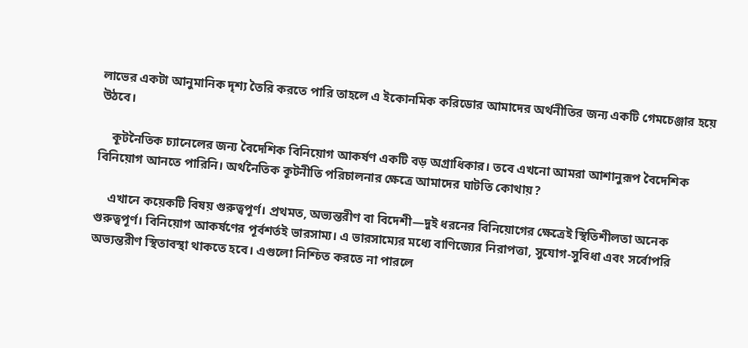লাভের একটা আনুমানিক দৃশ্য তৈরি করতে পারি তাহলে এ ইকোনমিক করিডোর আমাদের অর্থনীতির জন্য একটি গেমচেঞ্জার হয়ে উঠবে।

    কূটনৈতিক চ্যানেলের জন্য বৈদেশিক বিনিয়োগ আকর্ষণ একটি বড় অগ্রাধিকার। তবে এখনো আমরা আশানুরূপ বৈদেশিক বিনিয়োগ আনতে পারিনি। অর্থনৈতিক কূটনীতি পরিচালনার ক্ষেত্রে আমাদের ঘাটতি কোথায়?

    এখানে কয়েকটি বিষয় গুরুত্বপূর্ণ। প্রথমত, অভ্যন্তরীণ বা বিদেশী—দুই ধরনের বিনিয়োগের ক্ষেত্রেই স্থিতিশীলতা অনেক গুরুত্বপূর্ণ। বিনিয়োগ আকর্ষণের পূর্বশর্তই ভারসাম্য। এ ভারসাম্যের মধ্যে বাণিজ্যের নিরাপত্তা, সুযোগ-সুবিধা এবং সর্বোপরি অভ্যন্তরীণ স্থিতাবস্থা থাকতে হবে। এগুলো নিশ্চিত করতে না পারলে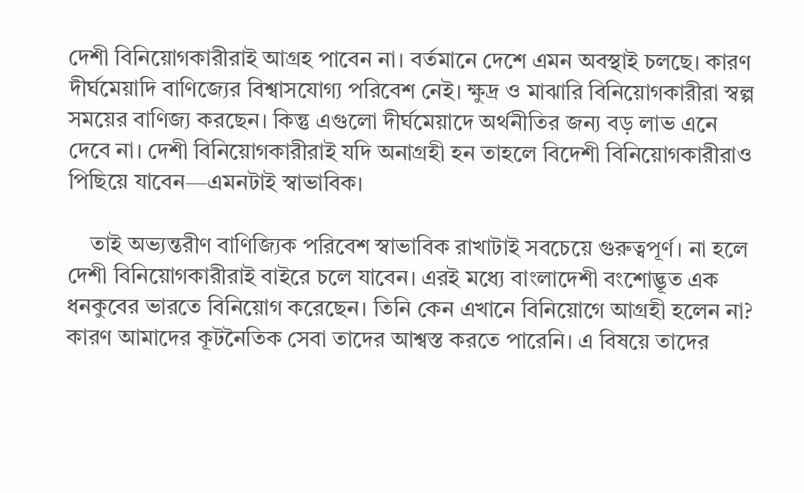দেশী বিনিয়োগকারীরাই আগ্রহ পাবেন না। বর্তমানে দেশে এমন অবস্থাই চলছে। কারণ দীর্ঘমেয়াদি বাণিজ্যের বিশ্বাসযোগ্য পরিবেশ নেই। ক্ষুদ্র ও মাঝারি বিনিয়োগকারীরা স্বল্প সময়ের বাণিজ্য করছেন। কিন্তু এগুলো দীর্ঘমেয়াদে অর্থনীতির জন্য বড় লাভ এনে দেবে না। দেশী বিনিয়োগকারীরাই যদি অনাগ্রহী হন তাহলে বিদেশী বিনিয়োগকারীরাও পিছিয়ে যাবেন—এমনটাই স্বাভাবিক।

    তাই অভ্যন্তরীণ বাণিজ্যিক পরিবেশ স্বাভাবিক রাখাটাই সবচেয়ে গুরুত্বপূর্ণ। না হলে দেশী বিনিয়োগকারীরাই বাইরে চলে যাবেন। এরই মধ্যে বাংলাদেশী বংশোদ্ভূত এক ধনকুবের ভারতে বিনিয়োগ করেছেন। তিনি কেন এখানে বিনিয়োগে আগ্রহী হলেন না? কারণ আমাদের কূটনৈতিক সেবা তাদের আশ্বস্ত করতে পারেনি। এ বিষয়ে তাদের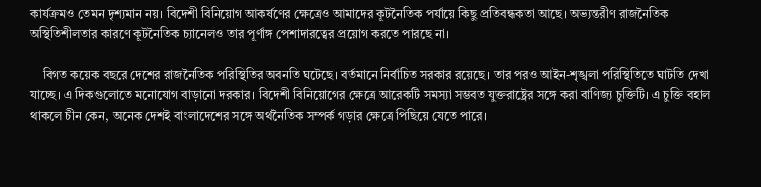কার্যক্রমও তেমন দৃশ্যমান নয়। বিদেশী বিনিয়োগ আকর্ষণের ক্ষেত্রেও আমাদের কূটনৈতিক পর্যায়ে কিছু প্রতিবন্ধকতা আছে। অভ্যন্তরীণ রাজনৈতিক অস্থিতিশীলতার কারণে কূটনৈতিক চ্যানেলও তার পূর্ণাঙ্গ পেশাদারত্বের প্রয়োগ করতে পারছে না।

    বিগত কয়েক বছরে দেশের রাজনৈতিক পরিস্থিতির অবনতি ঘটেছে। বর্তমানে নির্বাচিত সরকার রয়েছে। তার পরও আইন-শৃঙ্খলা পরিস্থিতিতে ঘাটতি দেখা যাচ্ছে। এ দিকগুলোতে মনোযোগ বাড়ানো দরকার। বিদেশী বিনিয়োগের ক্ষেত্রে আরেকটি সমস্যা সম্ভবত যুক্তরাষ্ট্রের সঙ্গে করা বাণিজ্য চুক্তিটি। এ চুক্তি বহাল থাকলে চীন কেন, অনেক দেশই বাংলাদেশের সঙ্গে অর্থনৈতিক সম্পর্ক গড়ার ক্ষেত্রে পিছিয়ে যেতে পারে।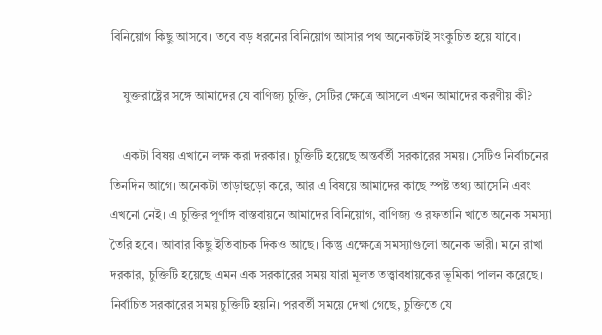বিনিয়োগ কিছু আসবে। তবে বড় ধরনের বিনিয়োগ আসার পথ অনেকটাই সংকুচিত হয়ে যাবে।

    যুক্তরাষ্ট্রের সঙ্গে আমাদের যে বাণিজ্য চুক্তি, সেটির ক্ষেত্রে আসলে এখন আমাদের করণীয় কী?

    একটা বিষয় এখানে লক্ষ করা দরকার। চুক্তিটি হয়েছে অন্তর্বর্তী সরকারের সময়। সেটিও নির্বাচনের তিনদিন আগে। অনেকটা তাড়াহুড়ো করে, আর এ বিষয়ে আমাদের কাছে স্পষ্ট তথ্য আসেনি এবং এখনো নেই। এ চুক্তির পূর্ণাঙ্গ বাস্তবায়নে আমাদের বিনিয়োগ, বাণিজ্য ও রফতানি খাতে অনেক সমস্যা তৈরি হবে। আবার কিছু ইতিবাচক দিকও আছে। কিন্তু এক্ষেত্রে সমস্যাগুলো অনেক ভারী। মনে রাখা দরকার, চুক্তিটি হয়েছে এমন এক সরকারের সময় যারা মূলত তত্ত্বাবধায়কের ভূমিকা পালন করেছে। নির্বাচিত সরকারের সময় চুক্তিটি হয়নি। পরবর্তী সময়ে দেখা গেছে, চুক্তিতে যে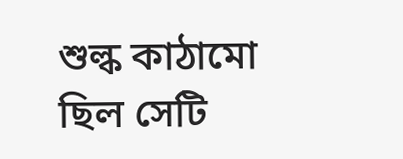শুল্ক কাঠামো ছিল সেটি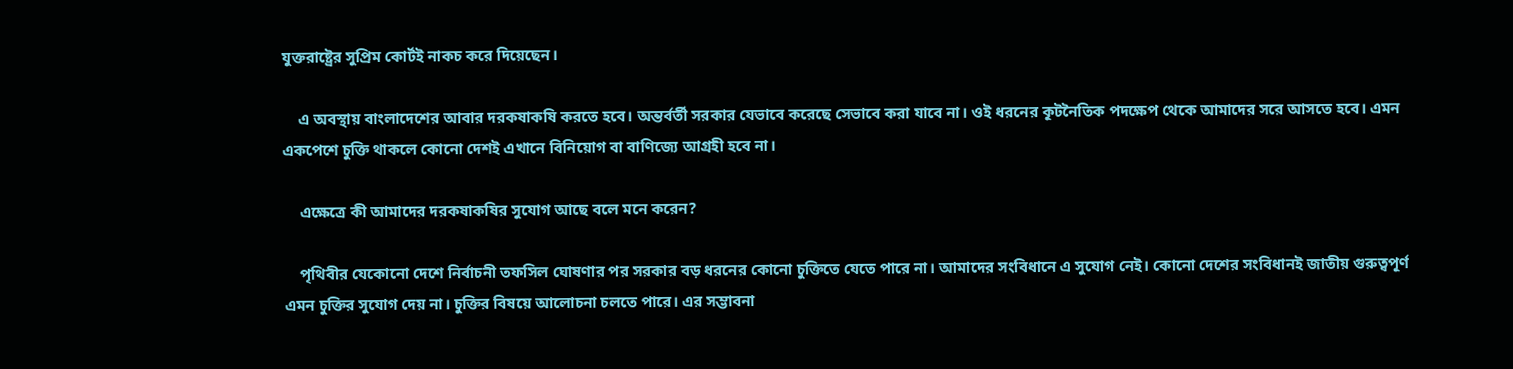যুক্তরাষ্ট্রের সুপ্রিম কোর্টই নাকচ করে দিয়েছেন।

    এ অবস্থায় বাংলাদেশের আবার দরকষাকষি করতে হবে। অন্তর্বর্তী সরকার যেভাবে করেছে সেভাবে করা যাবে না। ওই ধরনের কূটনৈতিক পদক্ষেপ থেকে আমাদের সরে আসতে হবে। এমন একপেশে চুক্তি থাকলে কোনো দেশই এখানে বিনিয়োগ বা বাণিজ্যে আগ্রহী হবে না।

    এক্ষেত্রে কী আমাদের দরকষাকষির সুযোগ আছে বলে মনে করেন?

    পৃথিবীর যেকোনো দেশে নির্বাচনী তফসিল ঘোষণার পর সরকার বড় ধরনের কোনো চুক্তিতে যেতে পারে না। আমাদের সংবিধানে এ সুযোগ নেই। কোনো দেশের সংবিধানই জাতীয় গুরুত্বপূর্ণ এমন চুক্তির সুযোগ দেয় না। চুক্তির বিষয়ে আলোচনা চলতে পারে। এর সম্ভাবনা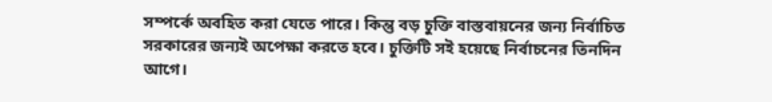সম্পর্কে অবহিত করা যেতে পারে। কিন্তু বড় চুক্তি বাস্তবায়নের জন্য নির্বাচিত সরকারের জন্যই অপেক্ষা করতে হবে। চুক্তিটি সই হয়েছে নির্বাচনের তিনদিন আগে।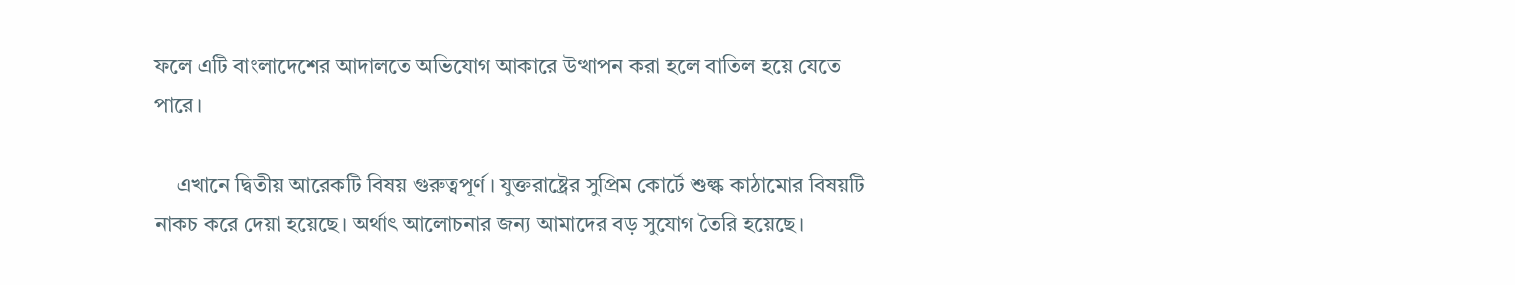ফলে এটি বাংলাদেশের আদালতে অভিযোগ আকারে উত্থাপন করা হলে বাতিল হয়ে যেতে পারে।

    এখানে দ্বিতীয় আরেকটি বিষয় গুরুত্বপূর্ণ। যুক্তরাষ্ট্রের সুপ্রিম কোর্টে শুল্ক কাঠামোর বিষয়টি নাকচ করে দেয়া হয়েছে। অর্থাৎ আলোচনার জন্য আমাদের বড় সুযোগ তৈরি হয়েছে।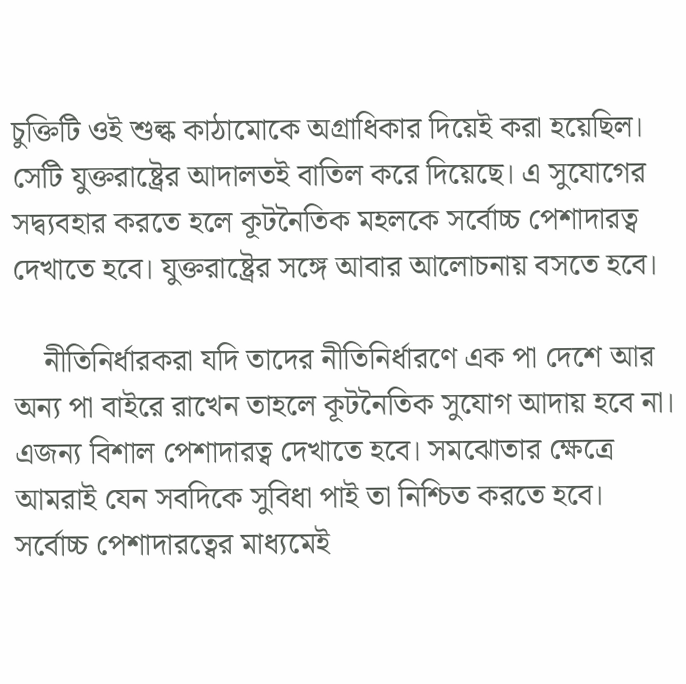চুক্তিটি ওই শুল্ক কাঠামোকে অগ্রাধিকার দিয়েই করা হয়েছিল। সেটি যুক্তরাষ্ট্রের আদালতই বাতিল করে দিয়েছে। এ সুযোগের সদ্ব্যবহার করতে হলে কূটনৈতিক মহলকে সর্বোচ্চ পেশাদারত্ব দেখাতে হবে। যুক্তরাষ্ট্রের সঙ্গে আবার আলোচনায় বসতে হবে।

    নীতিনির্ধারকরা যদি তাদের নীতিনির্ধারণে এক পা দেশে আর অন্য পা বাইরে রাখেন তাহলে কূটনৈতিক সুযোগ আদায় হবে না। এজন্য বিশাল পেশাদারত্ব দেখাতে হবে। সমঝোতার ক্ষেত্রে আমরাই যেন সবদিকে সুবিধা পাই তা নিশ্চিত করতে হবে। সর্বোচ্চ পেশাদারত্বের মাধ্যমেই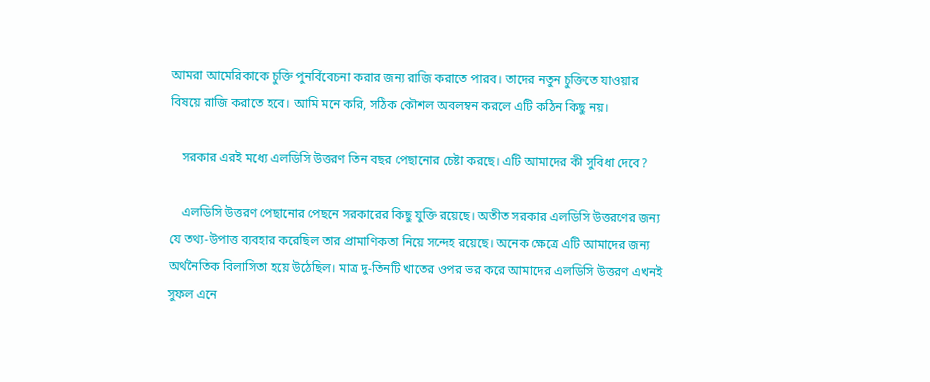আমরা আমেরিকাকে চুক্তি পুনর্বিবেচনা করার জন্য রাজি করাতে পারব। তাদের নতুন চুক্তিতে যাওয়ার বিষয়ে রাজি করাতে হবে। আমি মনে করি, সঠিক কৌশল অবলম্বন করলে এটি কঠিন কিছু নয়।

    সরকার এরই মধ্যে এলডিসি উত্তরণ তিন বছর পেছানোর চেষ্টা করছে। এটি আমাদের কী সুবিধা দেবে?

    এলডিসি উত্তরণ পেছানোর পেছনে সরকারের কিছু যুক্তি রয়েছে। অতীত সরকার এলডিসি উত্তরণের জন্য যে তথ্য-উপাত্ত ব্যবহার করেছিল তার প্রামাণিকতা নিয়ে সন্দেহ রয়েছে। অনেক ক্ষেত্রে এটি আমাদের জন্য অর্থনৈতিক বিলাসিতা হয়ে উঠেছিল। মাত্র দু-তিনটি খাতের ওপর ভর করে আমাদের এলডিসি উত্তরণ এখনই সুফল এনে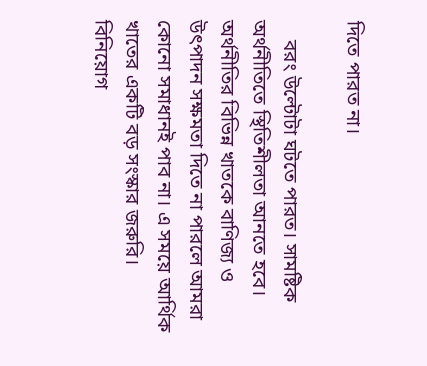দিতে পারত না।

    বরং উল্টোটা ঘটতে পারত। সামষ্টিক অর্থনীতিতে স্থিতিশীলতা আনতে হবে। অর্থনীতির বিভিন্ন খাতকে বাণিজ্য ও উৎপাদন সক্ষমতা দিতে না পারলে আমরা কোনো সমাধানই পাব না। এ সময়ে আর্থিক খাতের একটি বড় সংস্কার জরুরি। বিনিয়োগ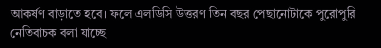আকর্ষণ বাড়াতে হবে। ফলে এলডিসি উত্তরণ তিন বছর পেছানোটাকে পুরোপুরি নেতিবাচক বলা যাচ্ছে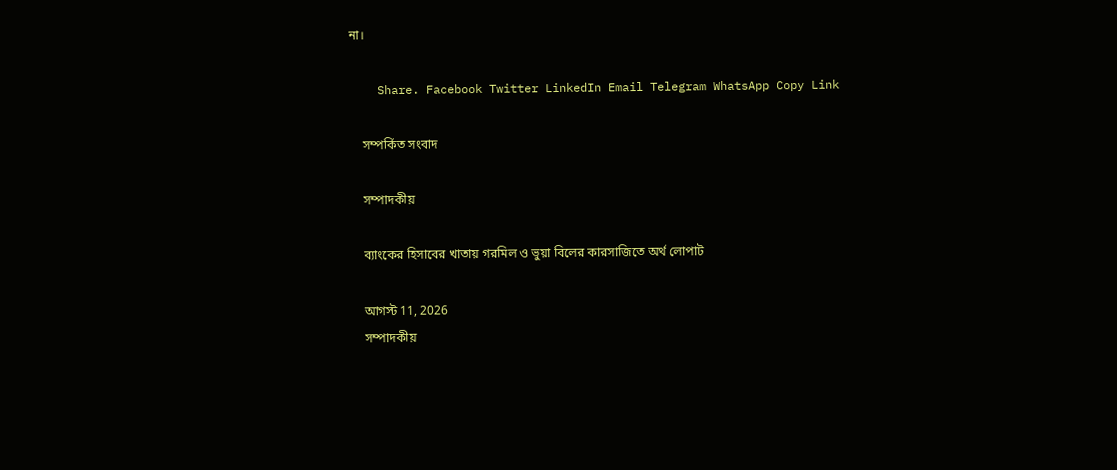না।

    Share. Facebook Twitter LinkedIn Email Telegram WhatsApp Copy Link

    সম্পর্কিত সংবাদ

    সম্পাদকীয়

    ব্যাংকের হিসাবের খাতায় গরমিল ও ভুয়া বিলের কারসাজিতে অর্থ লোপাট

    আগস্ট 11, 2026
    সম্পাদকীয়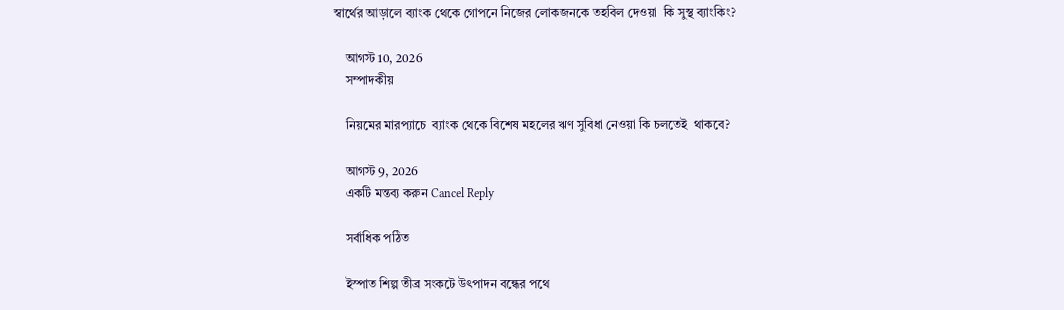স্বার্থের আড়ালে ব্যাংক থেকে গোপনে নিজের লোকজনকে তহবিল দেওয়া  কি সুস্থ ব্যাংকিং?

    আগস্ট 10, 2026
    সম্পাদকীয়

    নিয়মের মারপ্যাচে  ব্যাংক থেকে বিশেষ মহলের ঋণ সুবিধা নেওয়া কি চলতেই  থাকবে?

    আগস্ট 9, 2026
    একটি মন্তব্য করুন Cancel Reply

    সর্বাধিক পঠিত

    ইস্পাত শিল্প তীব্র সংকটে উৎপাদন বন্ধের পথে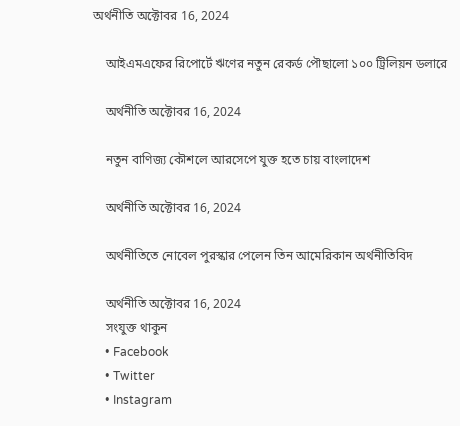অর্থনীতি অক্টোবর 16, 2024

    আইএমএফের রিপোর্টে ঋণের নতুন রেকর্ড পৌছালো ১০০ ট্রিলিয়ন ডলারে

    অর্থনীতি অক্টোবর 16, 2024

    নতুন বাণিজ্য কৌশলে আরসেপে যুক্ত হতে চায় বাংলাদেশ

    অর্থনীতি অক্টোবর 16, 2024

    অর্থনীতিতে নোবেল পুরস্কার পেলেন তিন আমেরিকান অর্থনীতিবিদ

    অর্থনীতি অক্টোবর 16, 2024
    সংযুক্ত থাকুন
    • Facebook
    • Twitter
    • Instagram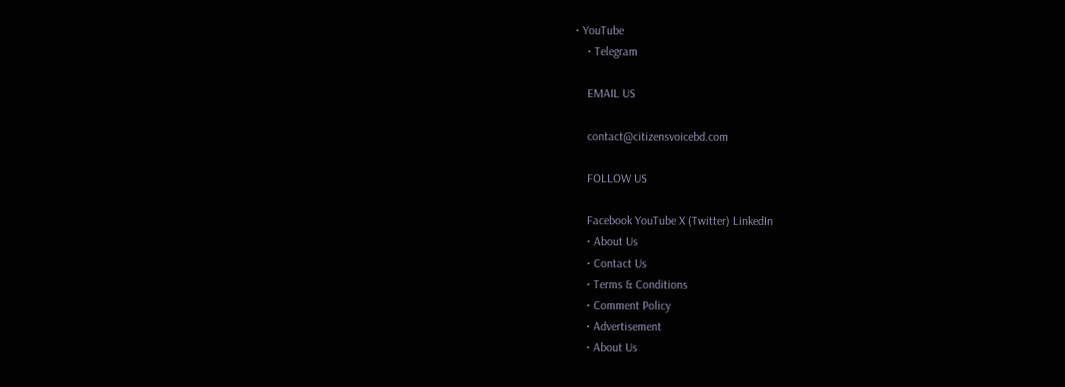• YouTube
    • Telegram

    EMAIL US

    contact@citizensvoicebd.com

    FOLLOW US

    Facebook YouTube X (Twitter) LinkedIn
    • About Us
    • Contact Us
    • Terms & Conditions
    • Comment Policy
    • Advertisement
    • About Us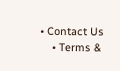• Contact Us
    • Terms &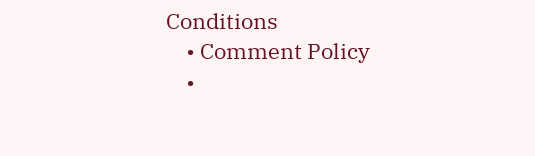Conditions
    • Comment Policy
    •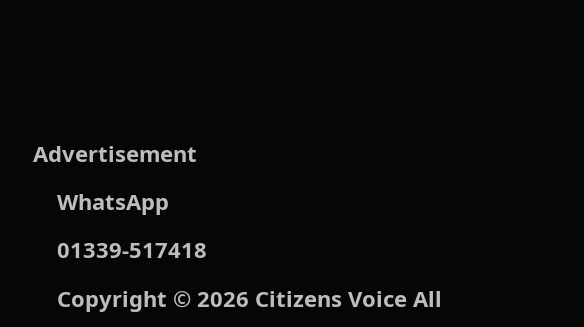Advertisement

    WhatsApp

    01339-517418

    Copyright © 2026 Citizens Voice All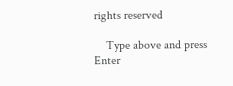rights reserved

    Type above and press Enter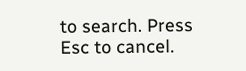to search. Press Esc to cancel.